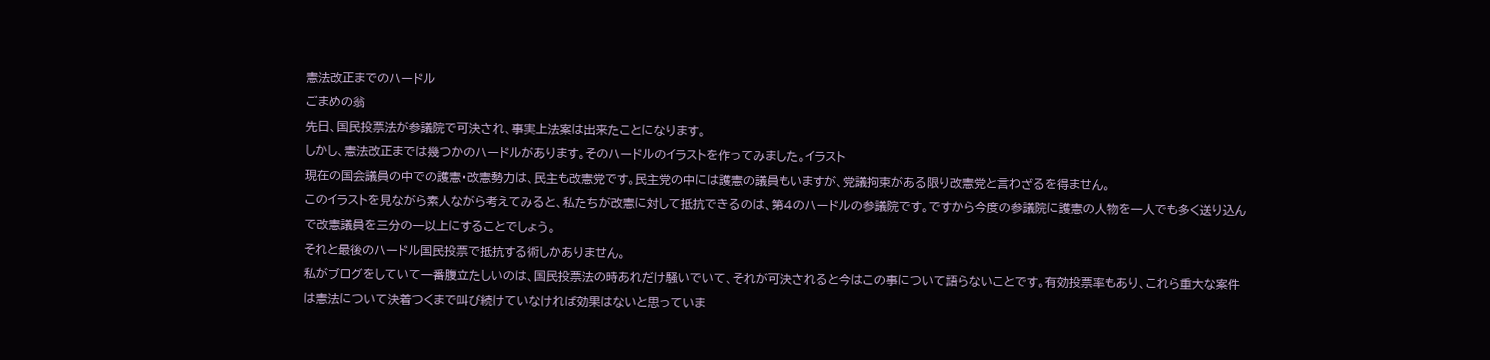憲法改正までのハードル
ごまめの翁
先日、国民投票法が参議院で可決され、事実上法案は出来たことになります。
しかし、憲法改正までは幾つかのハードルがあります。そのハードルのイラストを作ってみました。イラスト
現在の国会議員の中での護憲・改憲勢力は、民主も改憲党です。民主党の中には護憲の議員もいますが、党議拘束がある限り改憲党と言わざるを得ません。
このイラストを見ながら素人ながら考えてみると、私たちが改憲に対して抵抗できるのは、第4のハードルの参議院です。ですから今度の参議院に護憲の人物を一人でも多く送り込んで改憲議員を三分の一以上にすることでしょう。
それと最後のハードル国民投票で抵抗する術しかありません。
私がブログをしていて一番腹立たしいのは、国民投票法の時あれだけ騒いでいて、それが可決されると今はこの事について語らないことです。有効投票率もあり、これら重大な案件は憲法について決着つくまで叫び続けていなければ効果はないと思っていま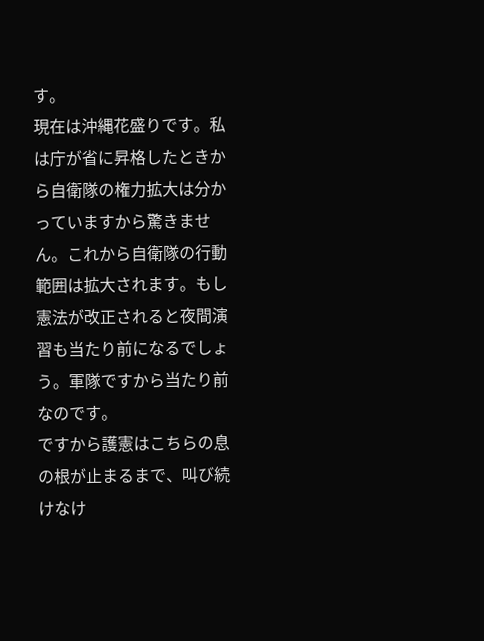す。
現在は沖縄花盛りです。私は庁が省に昇格したときから自衛隊の権力拡大は分かっていますから驚きません。これから自衛隊の行動範囲は拡大されます。もし憲法が改正されると夜間演習も当たり前になるでしょう。軍隊ですから当たり前なのです。
ですから護憲はこちらの息の根が止まるまで、叫び続けなけ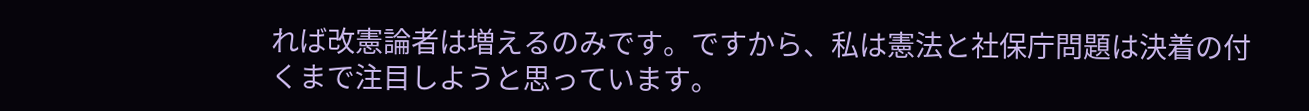れば改憲論者は増えるのみです。ですから、私は憲法と社保庁問題は決着の付くまで注目しようと思っています。